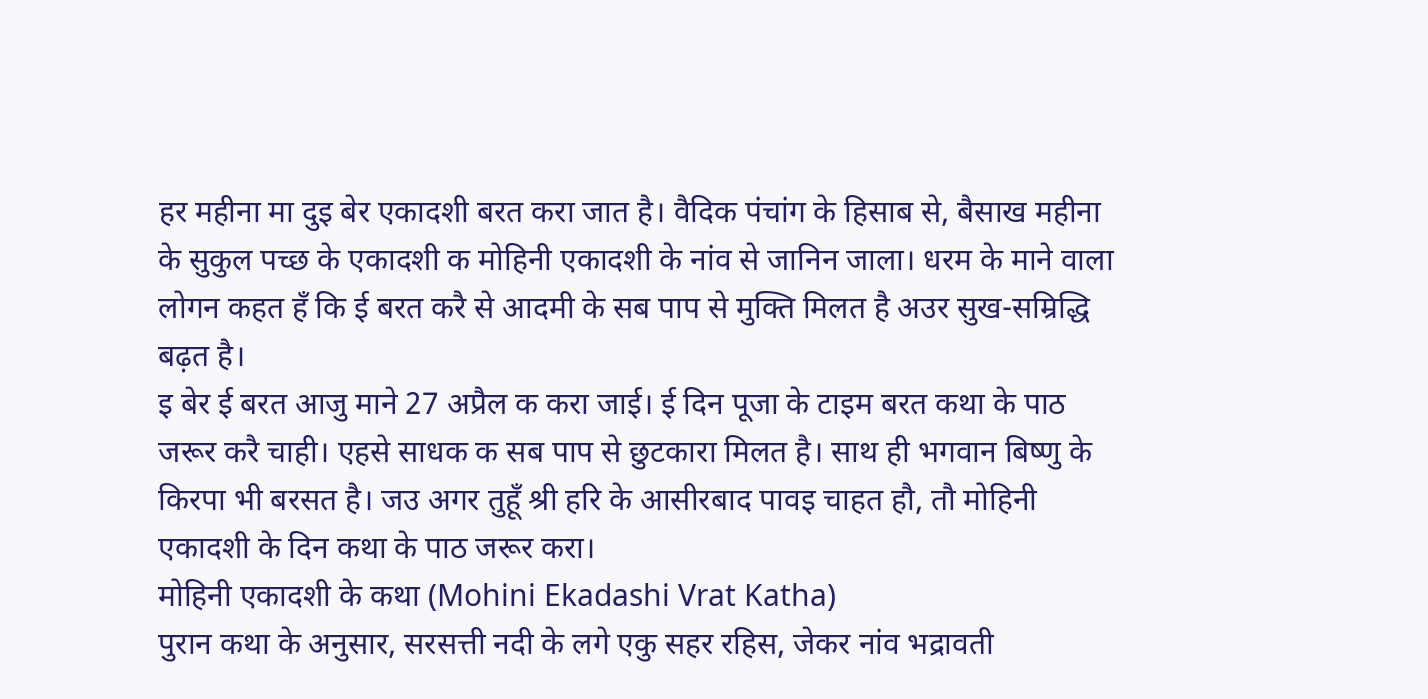हर महीना मा दुइ बेर एकादशी बरत करा जात है। वैदिक पंचांग के हिसाब से, बैसाख महीना के सुकुल पच्छ के एकादशी क मोहिनी एकादशी के नांव से जानिन जाला। धरम के माने वाला लोगन कहत हँ कि ई बरत करै से आदमी के सब पाप से मुक्ति मिलत है अउर सुख-सम्रिद्धि बढ़त है।
इ बेर ई बरत आजु माने 27 अप्रैल क करा जाई। ई दिन पूजा के टाइम बरत कथा के पाठ जरूर करै चाही। एहसे साधक क सब पाप से छुटकारा मिलत है। साथ ही भगवान बिष्णु के किरपा भी बरसत है। जउ अगर तुहूँ श्री हरि के आसीरबाद पावइ चाहत हौ, तौ मोहिनी एकादशी के दिन कथा के पाठ जरूर करा।
मोहिनी एकादशी के कथा (Mohini Ekadashi Vrat Katha)
पुरान कथा के अनुसार, सरसत्ती नदी के लगे एकु सहर रहिस, जेकर नांव भद्रावती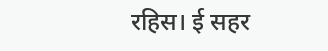रहिस। ई सहर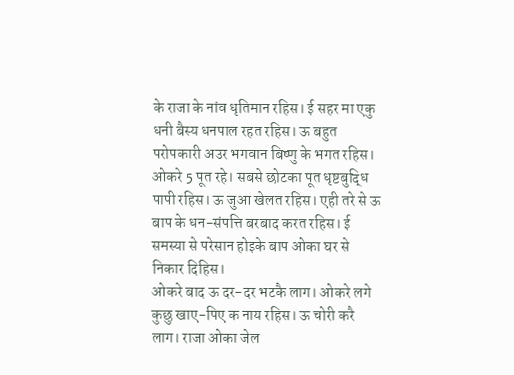के राजा के नांव धृतिमान रहिस। ई सहर मा एकु धनी बैस्य धनपाल रहत रहिस। ऊ बहुत परोपकारी अउर भगवान बिष्णु के भगत रहिस। ओकरे 5 पूत रहे। सबसे छोटका पूत धृष्टबुद्धि पापी रहिस। ऊ जुआ खेलत रहिस। एही तरे से ऊ बाप के धन-संपत्ति बरबाद करत रहिस। ई समस्या से परेसान होइके बाप ओका घर से निकार दिहिस।
ओकरे बाद ऊ दर-दर भटकै लाग। ओकरे लगे कुछु खाए-पिए क नाय रहिस। ऊ चोरी करै लाग। राजा ओका जेल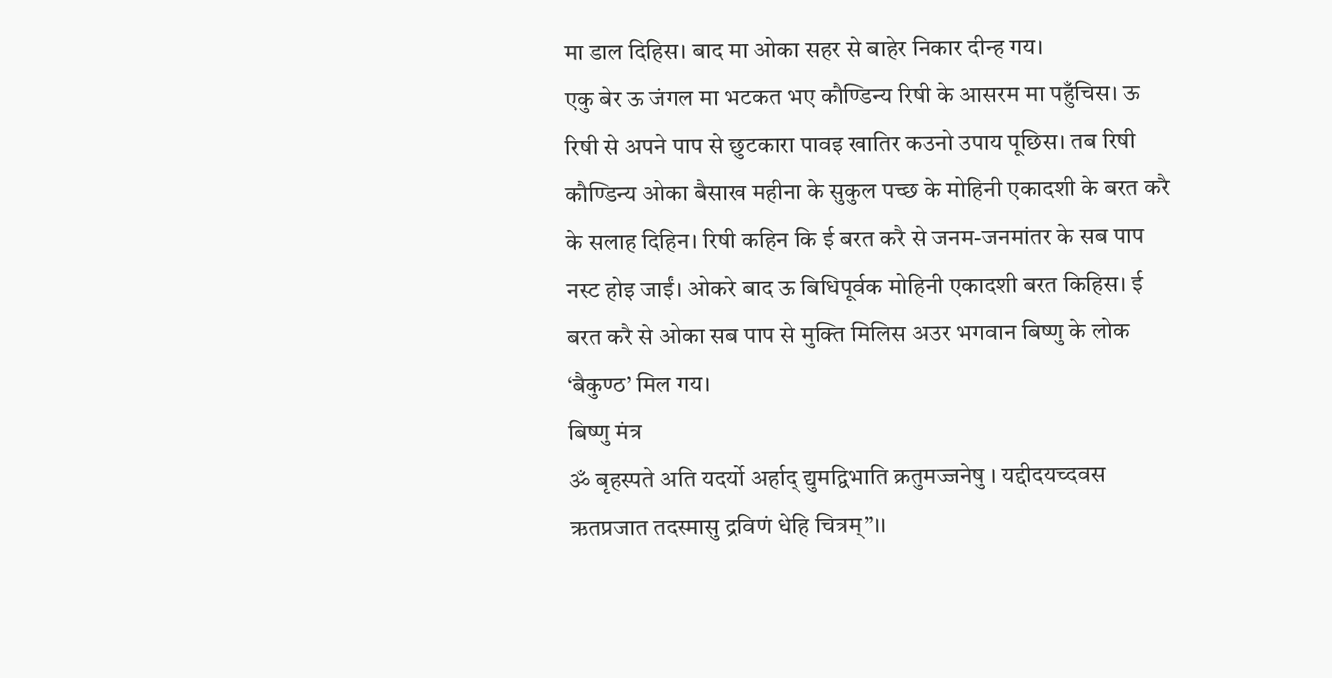मा डाल दिहिस। बाद मा ओका सहर से बाहेर निकार दीन्ह गय।
एकु बेर ऊ जंगल मा भटकत भए कौण्डिन्य रिषी के आसरम मा पहुँचिस। ऊ रिषी से अपने पाप से छुटकारा पावइ खातिर कउनो उपाय पूछिस। तब रिषी कौण्डिन्य ओका बैसाख महीना के सुकुल पच्छ के मोहिनी एकादशी के बरत करै के सलाह दिहिन। रिषी कहिन कि ई बरत करै से जनम-जनमांतर के सब पाप नस्ट होइ जाईं। ओकरे बाद ऊ बिधिपूर्वक मोहिनी एकादशी बरत किहिस। ई बरत करै से ओका सब पाप से मुक्ति मिलिस अउर भगवान बिष्णु के लोक ‘बैकुण्ठ’ मिल गय।
बिष्णु मंत्र
ॐ बृहस्पते अति यदर्यो अर्हाद् द्युमद्विभाति क्रतुमज्जनेषु । यद्दीदयच्दवस ऋतप्रजात तदस्मासु द्रविणं धेहि चित्रम्”।।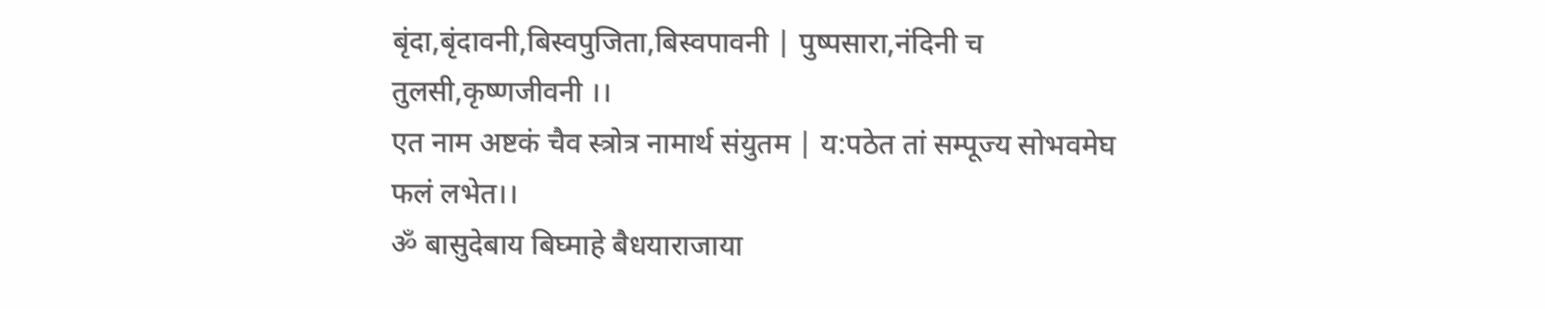बृंदा,बृंदावनी,बिस्वपुजिता,बिस्वपावनी | पुष्पसारा,नंदिनी च तुलसी,कृष्णजीवनी ।।
एत नाम अष्टकं चैव स्त्रोत्र नामार्थ संयुतम | य:पठेत तां सम्पूज्य सोभवमेघ फलं लभेत।।
ॐ बासुदेबाय बिघ्माहे बैधयाराजाया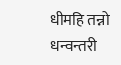धीमहि तन्नो धन्वन्तरी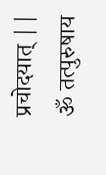प्रचोदयात् ||
ॐ तत्पुरुषाय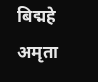बिद्महे अमृता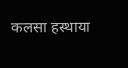कलसा हस्थाया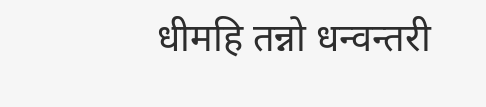धीमहि तन्नो धन्वन्तरी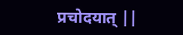प्रचोदयात् ||